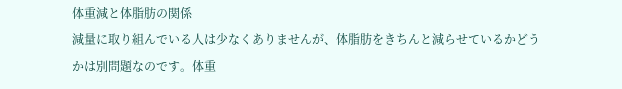体重減と体脂肪の関係
減量に取り組んでいる人は少なくありませんが、体脂肪をきちんと減らせているかどう
かは別問題なのです。体重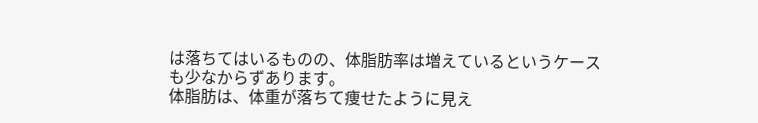は落ちてはいるものの、体脂肪率は増えているというケース
も少なからずあります。
体脂肪は、体重が落ちて痩せたように見え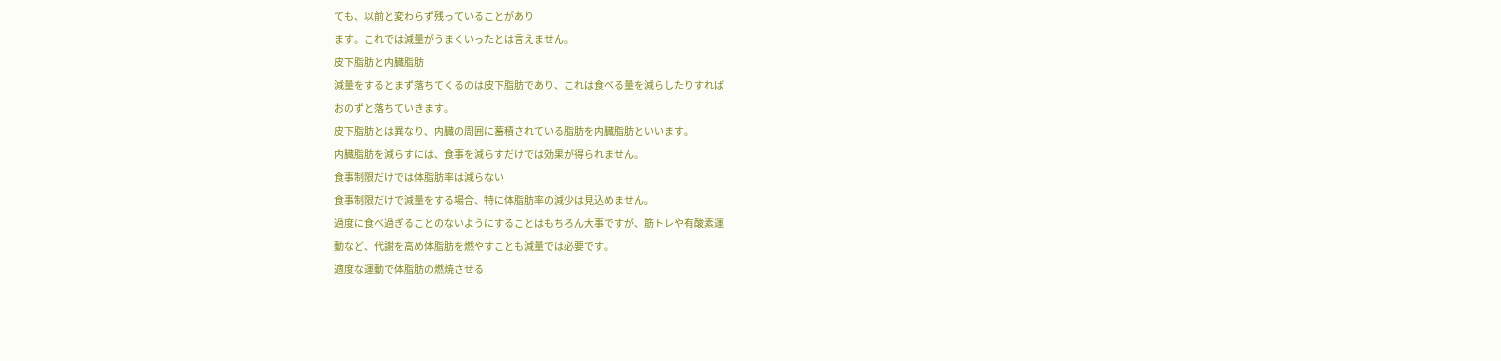ても、以前と変わらず残っていることがあり
ます。これでは減量がうまくいったとは言えません。
皮下脂肪と内臓脂肪
減量をするとまず落ちてくるのは皮下脂肪であり、これは食べる量を減らしたりすれば
おのずと落ちていきます。
皮下脂肪とは異なり、内臓の周囲に蓄積されている脂肪を内臓脂肪といいます。
内臓脂肪を減らすには、食事を減らすだけでは効果が得られません。
食事制限だけでは体脂肪率は減らない
食事制限だけで減量をする場合、特に体脂肪率の減少は見込めません。
過度に食べ過ぎることのないようにすることはもちろん大事ですが、筋トレや有酸素運
動など、代謝を高め体脂肪を燃やすことも減量では必要です。
適度な運動で体脂肪の燃焼させる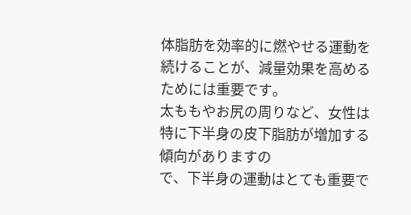体脂肪を効率的に燃やせる運動を続けることが、減量効果を高めるためには重要です。
太ももやお尻の周りなど、女性は特に下半身の皮下脂肪が増加する傾向がありますの
で、下半身の運動はとても重要で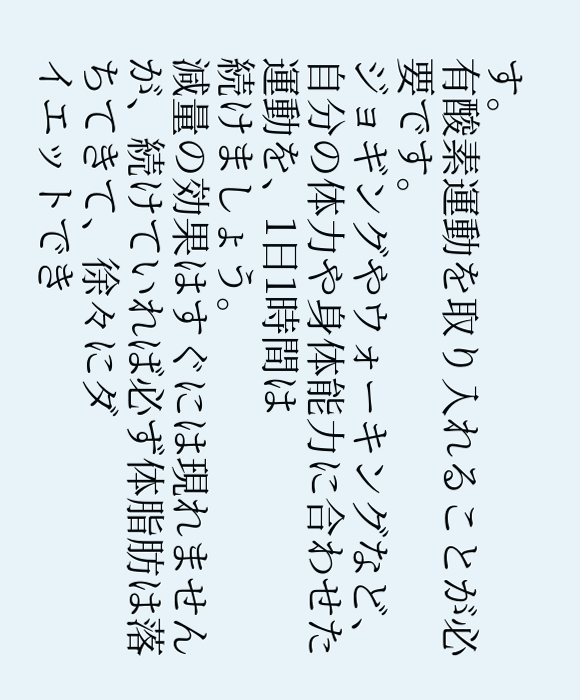す。
有酸素運動を取り入れることが必要です。
ジョギングやウォーキングなど、自分の体力や身体能力に合わせた運動を、1日1時間は
続けましょう。
減量の効果はすぐには現れませんが、続けていれば必ず体脂肪は落ちてきて、徐々にダ
イエットでき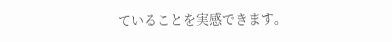ていることを実感できます。